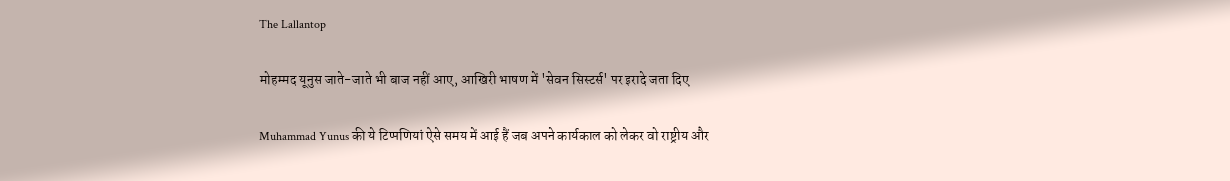The Lallantop

मोहम्मद यूनुस जाते-जाते भी बाज नहीं आए, आखिरी भाषण में 'सेवन सिस्टर्स' पर इरादे जता दिए

Muhammad Yunus की ये टिप्पणियां ऐसे समय में आई हैं जब अपने कार्यकाल को लेकर वो राष्ट्रीय और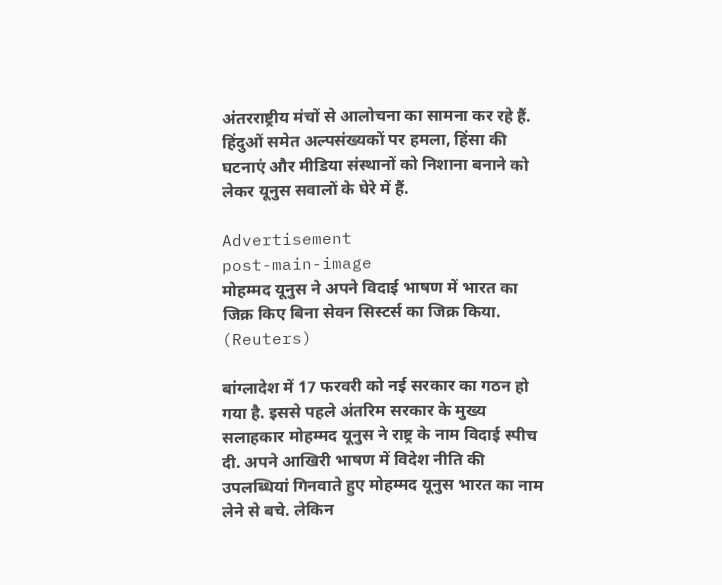अंतरराष्ट्रीय मंचों से आलोचना का सामना कर रहे हैं. हिंदुओं समेत अल्पसंख्यकों पर हमला, हिंसा की घटनाएं और मीडिया संस्थानों को निशाना बनाने को लेकर यूनुस सवालों के घेरे में हैं.

Advertisement
post-main-image
मोहम्मद यूनुस ने अपने विदाई भाषण में भारत का जिक्र किए बिना सेवन सिस्टर्स का जिक्र किया. (Reuters)

बांग्लादेश में 17 फरवरी को नई सरकार का गठन हो गया है. इससे पहले अंतरिम सरकार के मुख्य सलाहकार मोहम्मद यूनुस ने राष्ट्र के नाम विदाई स्पीच दी. अपने आखिरी भाषण में विदेश नीति की उपलब्धियां गिनवाते हुए मोहम्मद यूनुस भारत का नाम लेने से बचे. लेकिन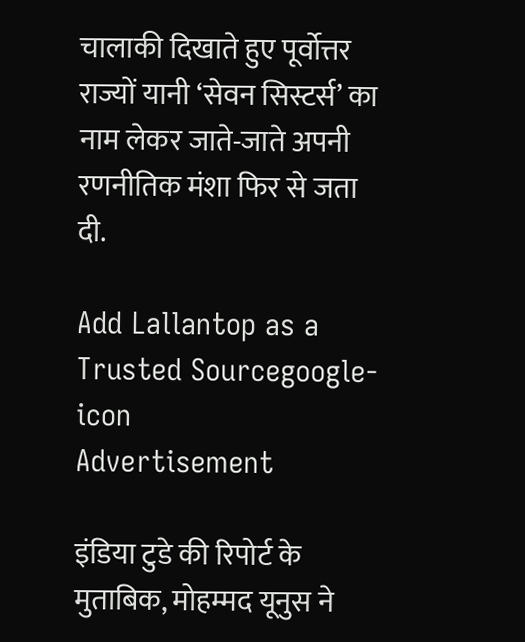चालाकी दिखाते हुए पूर्वोत्तर राज्यों यानी ‘सेवन सिस्टर्स’ का नाम लेकर जाते-जाते अपनी रणनीतिक मंशा फिर से जता दी.

Add Lallantop as a Trusted Sourcegoogle-icon
Advertisement

इंडिया टुडे की रिपोर्ट के मुताबिक, मोहम्मद यूनुस ने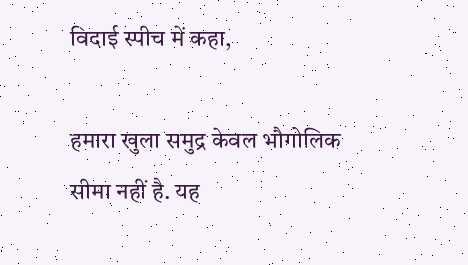विदाई स्पीच में कहा,

हमारा खुला समुद्र केवल भौगोलिक सीमा नहीं है. यह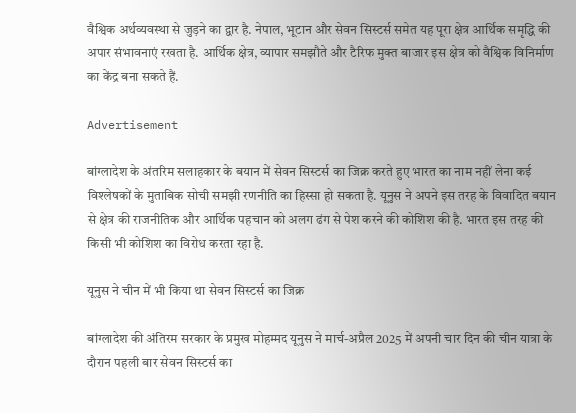वैश्विक अर्थव्यवस्था से जुड़ने का द्वार है. नेपाल, भूटान और सेवन सिस्टर्स समेत यह पूरा क्षेत्र आर्थिक समृद्धि की अपार संभावनाएं रखता है. आर्थिक क्षेत्र, व्यापार समझौते और टैरिफ मुक्त बाजार इस क्षेत्र को वैश्विक विनिर्माण का केंद्र बना सकते हैं.

Advertisement

बांग्लादेश के अंतरिम सलाहकार के बयान में सेवन सिस्टर्स का जिक्र करते हुए भारत का नाम नहीं लेना कई विश्लेषकों के मुताबिक सोची समझी रणनीति का हिस्सा हो सकता है. यूनुस ने अपने इस तरह के विवादित बयान से क्षेत्र की राजनीतिक और आर्थिक पहचान को अलग ढंग से पेश करने की कोशिश की है. भारत इस तरह की किसी भी कोशिश का विरोध करता रहा है.

यूनुस ने चीन में भी किया था सेवन सिस्टर्स का जिक्र

बांग्लादेश की अंतिरम सरकार के प्रमुख मोहम्मद यूनुस ने मार्च-अप्रैल 2025 में अपनी चार दिन की चीन यात्रा के दौरान पहली बार सेवन सिस्टर्स का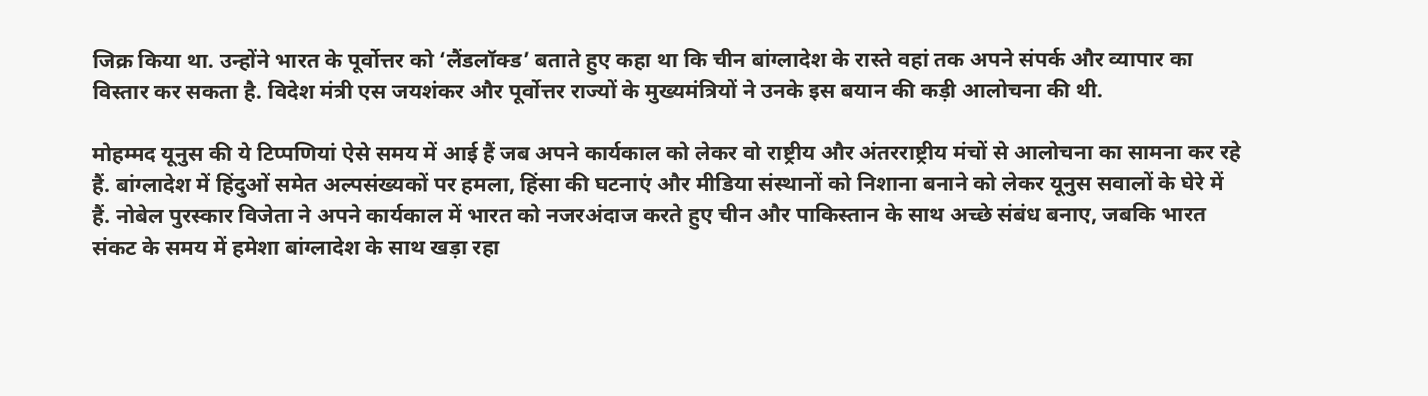जिक्र किया था. उन्होंने भारत के पूर्वोत्तर को ‘लैंडलॉक्ड’ बताते हुए कहा था कि चीन बांग्लादेश के रास्ते वहां तक अपने संपर्क और व्यापार का विस्तार कर सकता है. विदेश मंत्री एस जयशंकर और पूर्वोत्तर राज्यों के मुख्यमंत्रियों ने उनके इस बयान की कड़ी आलोचना की थी.

मोहम्मद यूनुस की ये टिप्पणियां ऐसे समय में आई हैं जब अपने कार्यकाल को लेकर वो राष्ट्रीय और अंतरराष्ट्रीय मंचों से आलोचना का सामना कर रहे हैं. बांग्लादेश में हिंदुओं समेत अल्पसंख्यकों पर हमला, हिंसा की घटनाएं और मीडिया संस्थानों को निशाना बनाने को लेकर यूनुस सवालों के घेरे में हैं. नोबेल पुरस्कार विजेता ने अपने कार्यकाल में भारत को नजरअंदाज करते हुए चीन और पाकिस्तान के साथ अच्छे संबंध बनाए, जबकि भारत संकट के समय में हमेशा बांग्लादेश के साथ खड़ा रहा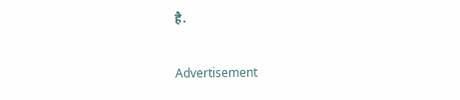है.

Advertisement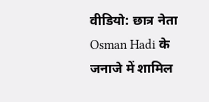वीडियो: छात्र नेता Osman Hadi के जनाजे में शामिल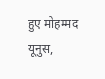हुए मोहम्मद यूनुस,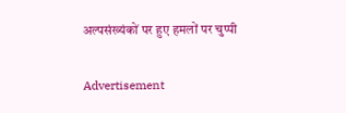अल्पसंख्यंकों पर हुए हमलों पर चुप्पी

Advertisement